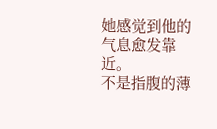她感觉到他的气息愈发靠近。
不是指腹的薄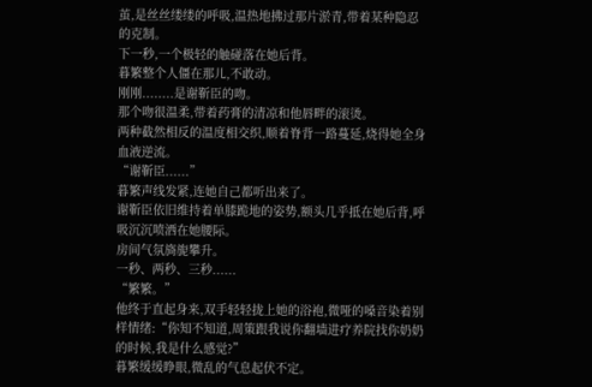茧,是丝丝缕缕的呼吸,温热地拂过那片淤青,带着某种隐忍的克制。
下一秒,一个极轻的触碰落在她后背。
暮繁整个人僵在那儿,不敢动。
刚刚........是谢靳臣的吻。
那个吻很温柔,带着药膏的清凉和他唇畔的滚烫。
两种截然相反的温度相交织,顺着脊背一路蔓延,烧得她全身血液逆流。
“谢靳臣......”
暮繁声线发紧,连她自己都听出来了。
谢靳臣依旧维持着单膝跪地的姿势,额头几乎抵在她后背,呼吸沉沉喷洒在她腰际。
房间气氛旖旎攀升。
一秒、两秒、三秒......
“繁繁。”
他终于直起身来,双手轻轻拢上她的浴袍,微哑的嗓音染着别样情绪:“你知不知道,周策跟我说你翻墙进疗养院找你奶奶的时候,我是什么感觉?”
暮繁缓缓睁眼,微乱的气息起伏不定。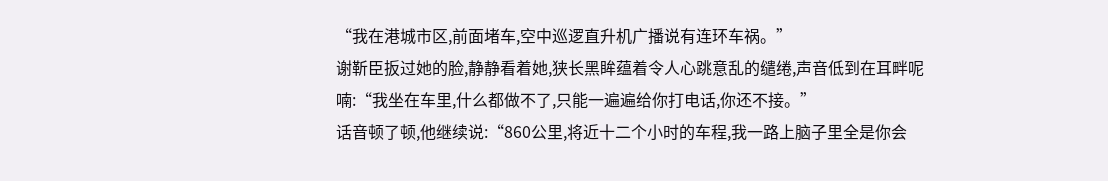“我在港城市区,前面堵车,空中巡逻直升机广播说有连环车祸。”
谢靳臣扳过她的脸,静静看着她,狭长黑眸蕴着令人心跳意乱的缱绻,声音低到在耳畔呢喃:“我坐在车里,什么都做不了,只能一遍遍给你打电话,你还不接。”
话音顿了顿,他继续说:“860公里,将近十二个小时的车程,我一路上脑子里全是你会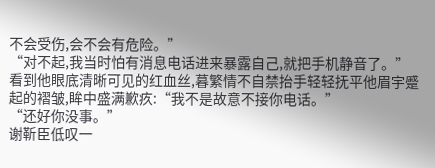不会受伤,会不会有危险。”
“对不起,我当时怕有消息电话进来暴露自己,就把手机静音了。”
看到他眼底清晰可见的红血丝,暮繁情不自禁抬手轻轻抚平他眉宇蹙起的褶皱,眸中盛满歉疚:“我不是故意不接你电话。”
“还好你没事。”
谢靳臣低叹一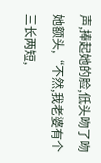声,捧起她的脸,低头吻了吻她额头,“不然,我老婆有个三长两短,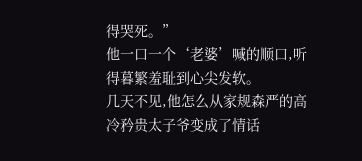得哭死。”
他一口一个‘老婆’喊的顺口,听得暮繁羞耻到心尖发软。
几天不见,他怎么从家规森严的高冷矜贵太子爷变成了情话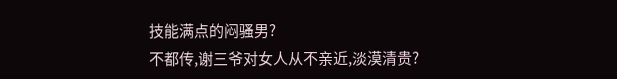技能满点的闷骚男?
不都传,谢三爷对女人从不亲近,淡漠清贵?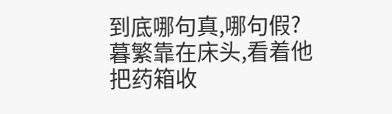到底哪句真,哪句假?
暮繁靠在床头,看着他把药箱收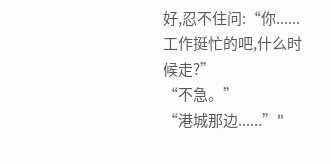好,忍不住问:“你......工作挺忙的吧,什么时候走?”
“不急。”
“港城那边......”"